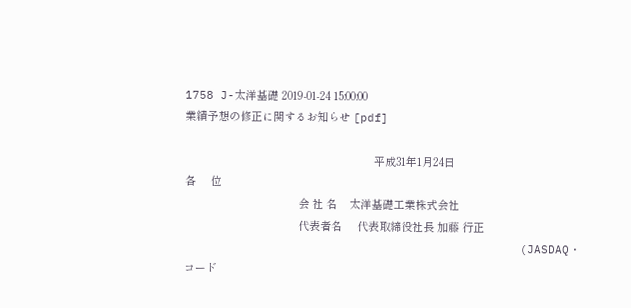1758 J-太洋基礎 2019-01-24 15:00:00
業績予想の修正に関するお知らせ [pdf]

                                                               平成31年1月24日
各     位
                                      会 社 名    太洋基礎工業株式会社
                                      代表者名     代表取締役社長 加藤 行正
                                                (JASDAQ・コード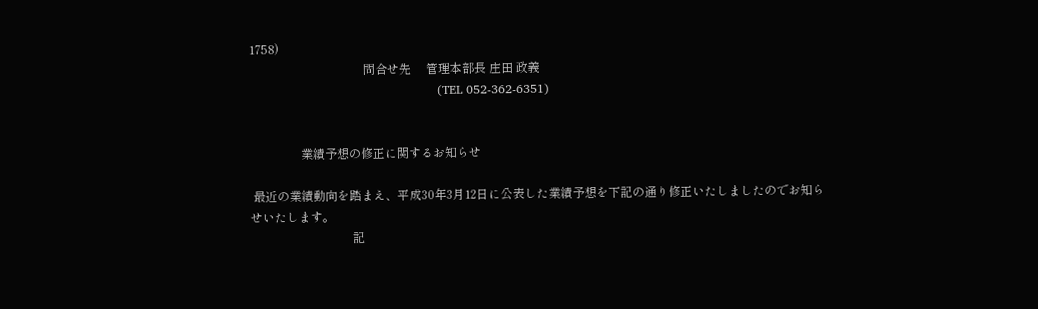1758)
                                      問合せ先     管理本部長 庄田 政義
                                               (TEL 052-362-6351)


                 業績予想の修正に関するお知らせ

 最近の業績動向を踏まえ、平成30年3月12日に公表した業績予想を下記の通り修正いたしましたのでお知ら
せいたします。
                                  記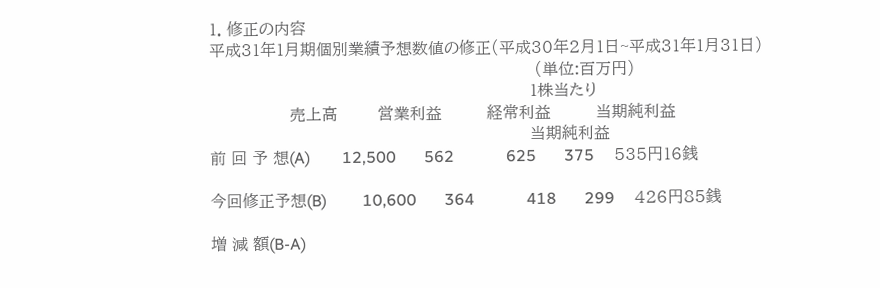1. 修正の内容
平成31年1月期個別業績予想数値の修正(平成30年2月1日~平成31年1月31日)
                                                                 (単位:百万円)
                                                                1株当たり
                売上高        営業利益         経常利益         当期純利益
                                                                当期純利益
前 回 予 想(A)        12,500       562             625       375     535円16銭

今回修正予想(B)         10,600       364             418       299     426円85銭

増 減 額(B-A)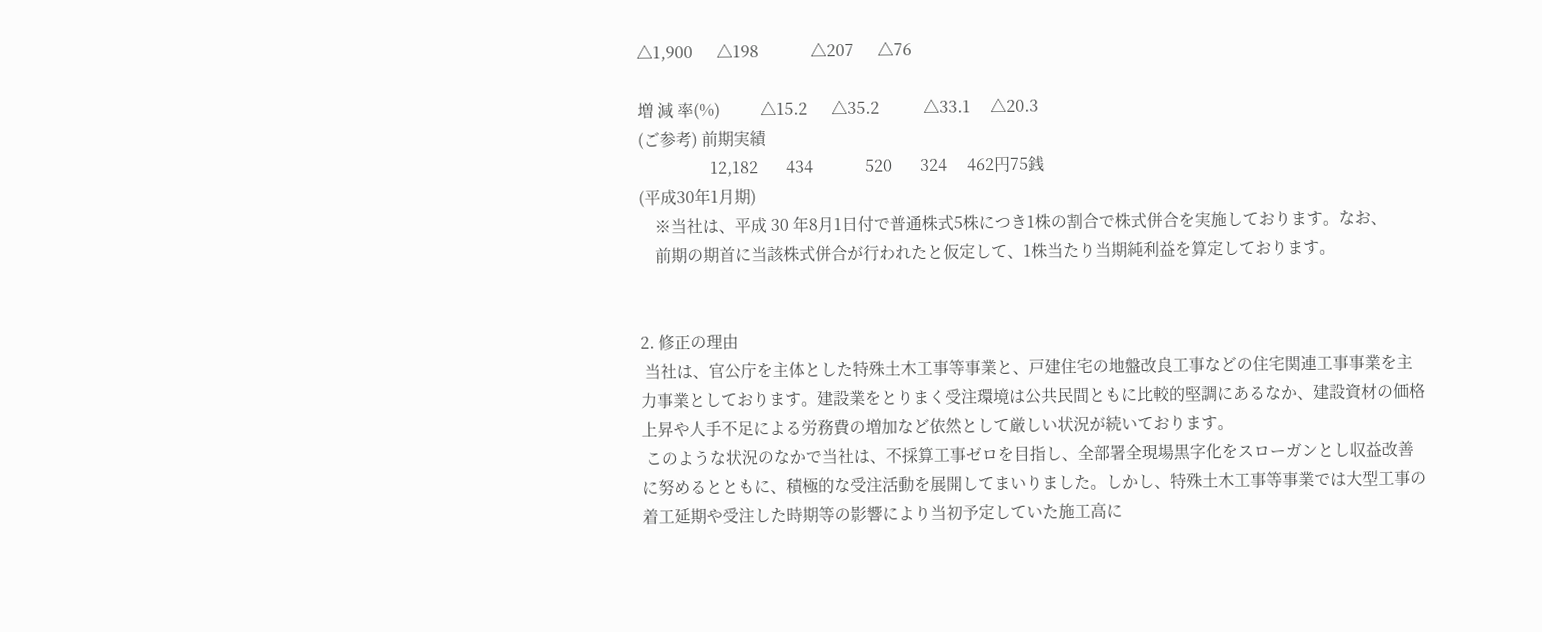△1,900      △198             △207      △76

増 減 率(%)          △15.2      △35.2           △33.1     △20.3
(ご参考) 前期実績
                  12,182       434             520       324     462円75銭
(平成30年1月期)
    ※当社は、平成 30 年8月1日付で普通株式5株につき1株の割合で株式併合を実施しております。なお、
    前期の期首に当該株式併合が行われたと仮定して、1株当たり当期純利益を算定しております。


2. 修正の理由
 当社は、官公庁を主体とした特殊土木工事等事業と、戸建住宅の地盤改良工事などの住宅関連工事事業を主
力事業としております。建設業をとりまく受注環境は公共民間ともに比較的堅調にあるなか、建設資材の価格
上昇や人手不足による労務費の増加など依然として厳しい状況が続いております。
 このような状況のなかで当社は、不採算工事ゼロを目指し、全部署全現場黒字化をスローガンとし収益改善
に努めるとともに、積極的な受注活動を展開してまいりました。しかし、特殊土木工事等事業では大型工事の
着工延期や受注した時期等の影響により当初予定していた施工高に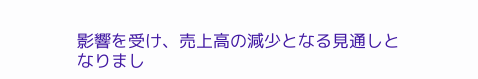影響を受け、売上高の減少となる見通しと
なりまし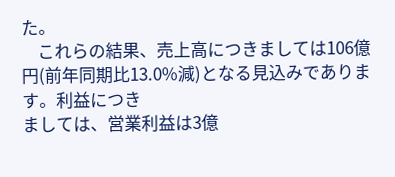た。
    これらの結果、売上高につきましては106億円(前年同期比13.0%減)となる見込みであります。利益につき
ましては、営業利益は3億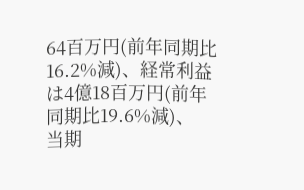64百万円(前年同期比16.2%減)、経常利益は4億18百万円(前年同期比19.6%減)、
当期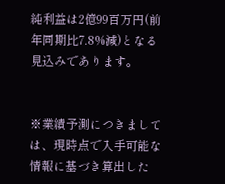純利益は2億99百万円(前年同期比7.8%減)となる見込みであります。


※業績予測につきましては、現時点で入手可能な情報に基づき算出した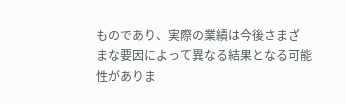ものであり、実際の業績は今後さまざ
まな要因によって異なる結果となる可能性がありま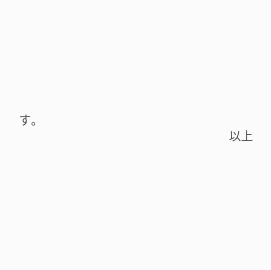す。
                                                                      以上